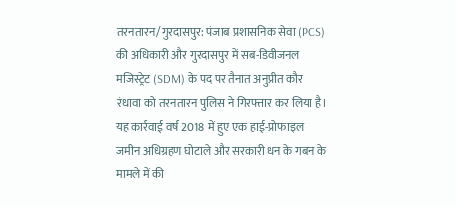तरनतारन/गुरदासपुर: पंजाब प्रशासनिक सेवा (PCS) की अधिकारी और गुरदासपुर में सब-डिवीजनल मजिस्ट्रेट (SDM) के पद पर तैनात अनुप्रीत कौर रंधावा को तरनतारन पुलिस ने गिरफ्तार कर लिया है। यह कार्रवाई वर्ष 2018 में हुए एक हाई-प्रोफाइल जमीन अधिग्रहण घोटाले और सरकारी धन के गबन के मामले में की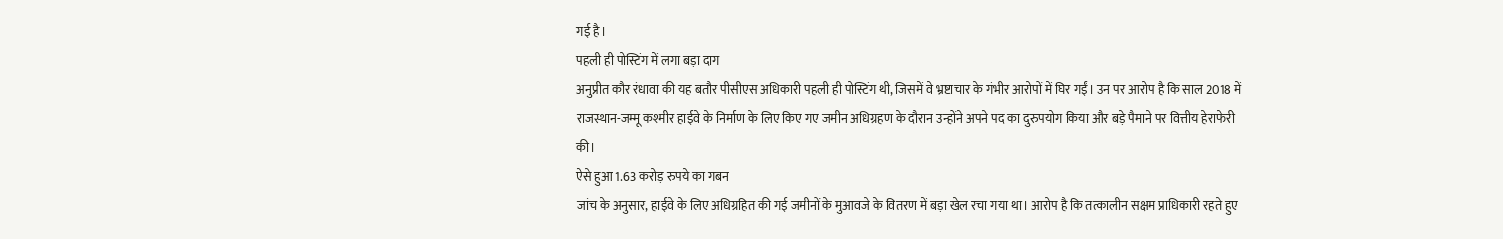गई है।
पहली ही पोस्टिंग में लगा बड़ा दाग
अनुप्रीत कौर रंधावा की यह बतौर पीसीएस अधिकारी पहली ही पोस्टिंग थी, जिसमें वे भ्रष्टाचार के गंभीर आरोपों में घिर गईं। उन पर आरोप है कि साल 2018 में राजस्थान-जम्मू कश्मीर हाईवे के निर्माण के लिए किए गए जमीन अधिग्रहण के दौरान उन्होंने अपने पद का दुरुपयोग किया और बड़े पैमाने पर वित्तीय हेराफेरी की।
ऐसे हुआ 1.63 करोड़ रुपये का गबन
जांच के अनुसार, हाईवे के लिए अधिग्रहित की गई जमीनों के मुआवजे के वितरण में बड़ा खेल रचा गया था। आरोप है कि तत्कालीन सक्षम प्राधिकारी रहते हुए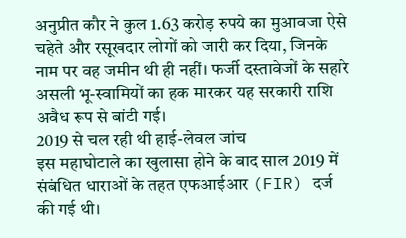अनुप्रीत कौर ने कुल 1.63 करोड़ रुपये का मुआवजा ऐसे चहेते और रसूखदार लोगों को जारी कर दिया, जिनके नाम पर वह जमीन थी ही नहीं। फर्जी दस्तावेजों के सहारे असली भू-स्वामियों का हक मारकर यह सरकारी राशि अवैध रूप से बांटी गई।
2019 से चल रही थी हाई-लेवल जांच
इस महाघोटाले का खुलासा होने के बाद साल 2019 में संबंधित धाराओं के तहत एफआईआर (FIR) दर्ज की गई थी।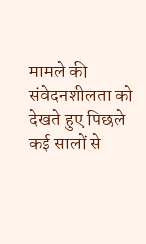मामले की संवेदनशीलता को देखते हुए पिछले कई सालों से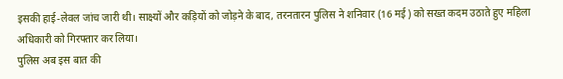इसकी हाई-लेवल जांच जारी थी। साक्ष्यों और कड़ियों को जोड़ने के बाद, तरनतारन पुलिस ने शनिवार (16 मई) को सख्त कदम उठाते हुए महिला अधिकारी को गिरफ्तार कर लिया।
पुलिस अब इस बात की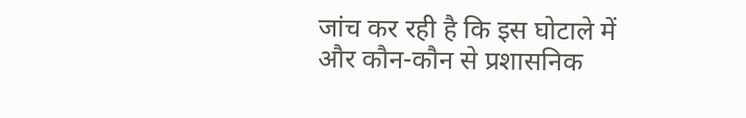जांच कर रही है कि इस घोटाले में और कौन-कौन से प्रशासनिक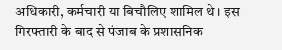अधिकारी, कर्मचारी या बिचौलिए शामिल थे। इस गिरफ्तारी के बाद से पंजाब के प्रशासनिक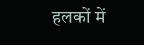हलकों में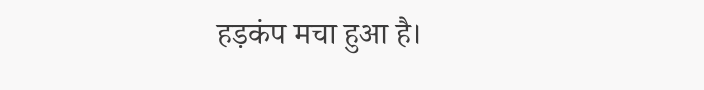हड़कंप मचा हुआ है।